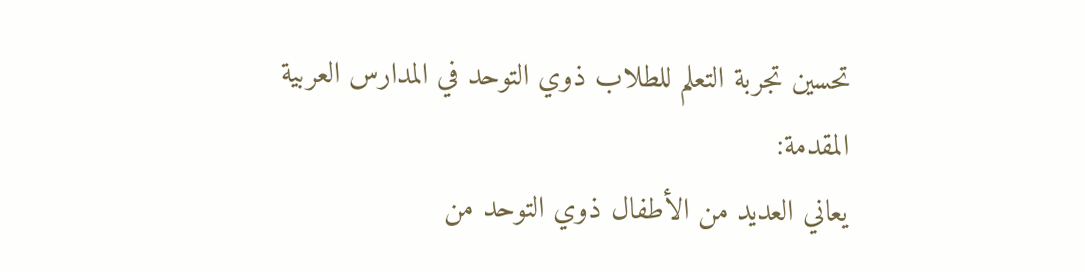تحسين تجربة التعلم للطلاب ذوي التوحد في المدارس العربية
المقدمة:
يعاني العديد من الأطفال ذوي التوحد من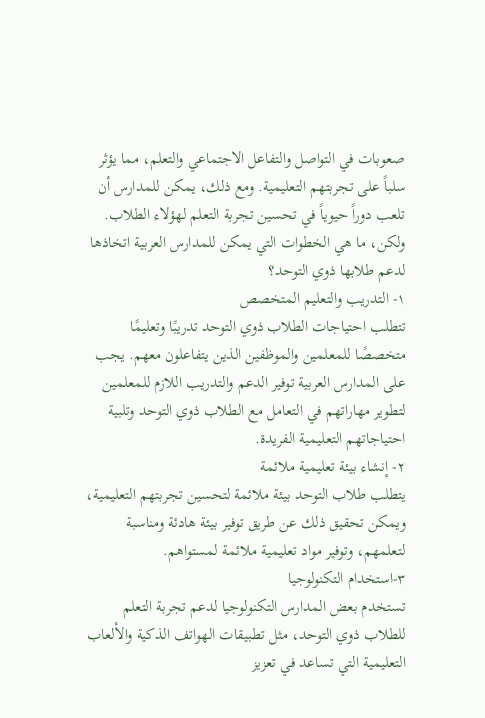صعوبات في التواصل والتفاعل الاجتماعي والتعلم، مما يؤثر سلباً على تجربتهم التعليمية. ومع ذلك، يمكن للمدارس أن تلعب دوراً حيوياً في تحسين تجربة التعلم لهؤلاء الطلاب. ولكن، ما هي الخطوات التي يمكن للمدارس العربية اتخاذها لدعم طلابها ذوي التوحد؟
١- التدريب والتعليم المتخصص
تتطلب احتياجات الطلاب ذوي التوحد تدريبًا وتعليمًا متخصصًا للمعلمين والموظفين الذين يتفاعلون معهم. يجب على المدارس العربية توفير الدعم والتدريب اللازم للمعلمين لتطوير مهاراتهم في التعامل مع الطلاب ذوي التوحد وتلبية احتياجاتهم التعليمية الفريدة.
٢- إنشاء بيئة تعليمية ملائمة
يتطلب طلاب التوحد بيئة ملائمة لتحسين تجربتهم التعليمية، ويمكن تحقيق ذلك عن طريق توفير بيئة هادئة ومناسبة لتعلمهم، وتوفير مواد تعليمية ملائمة لمستواهم.
٣-استخدام التكنولوجيا
تستخدم بعض المدارس التكنولوجيا لدعم تجربة التعلم للطلاب ذوي التوحد، مثل تطبيقات الهواتف الذكية والألعاب التعليمية التي تساعد في تعزيز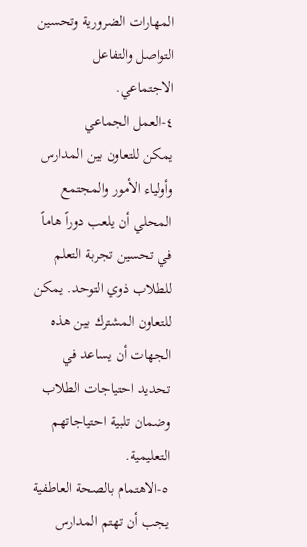المهارات الضرورية وتحسين التواصل والتفاعل الاجتماعي.
٤-العمل الجماعي
يمكن للتعاون بين المدارس وأولياء الأمور والمجتمع المحلي أن يلعب دوراً هاماً في تحسين تجربة التعلم للطلاب ذوي التوحد. يمكن للتعاون المشترك بين هذه الجهات أن يساعد في تحديد احتياجات الطلاب وضمان تلبية احتياجاتهم التعليمية.
٥-الاهتمام بالصحة العاطفية
يجب أن تهتم المدارس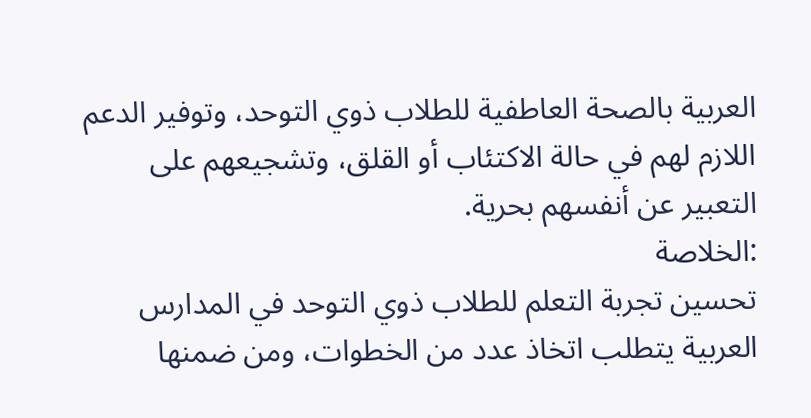العربية بالصحة العاطفية للطلاب ذوي التوحد، وتوفير الدعم اللازم لهم في حالة الاكتئاب أو القلق، وتشجيعهم على التعبير عن أنفسهم بحرية.
:الخلاصة
تحسين تجربة التعلم للطلاب ذوي التوحد في المدارس العربية يتطلب اتخاذ عدد من الخطوات، ومن ضمنها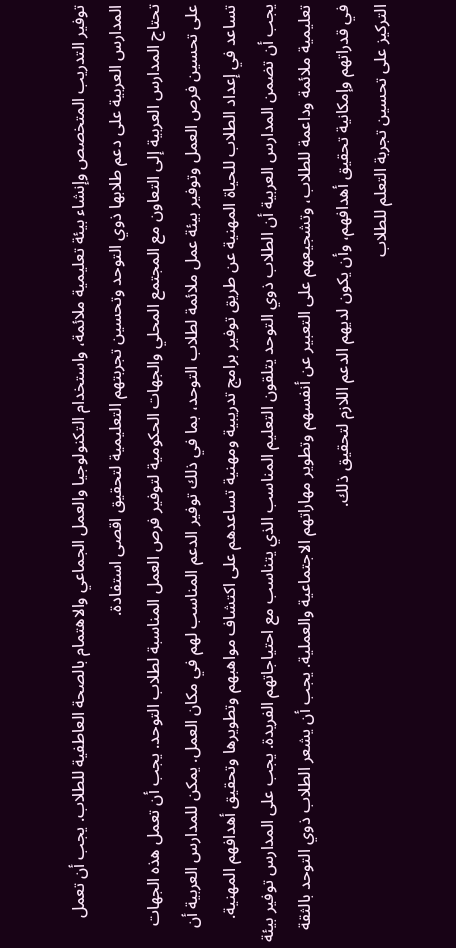توفير التدريب المتخصص وإنشاء بيئة تعليمية ملائمة، واستخدام التكنولوجيا والعمل الجماعي والاهتمام بالصحة العاطفية للطلاب. يجب أن تعمل المدارس العربية على دعم طلابها ذوي التوحد وتحسين تجربتهم التعليمية لتحقيق اقصى استفادة.
تحتاج المدارس العربية إلى التعاون مع المجتمع المحلي والجهات الحكومية لتوفير فرص العمل المناسبة لطلاب التوحد. يجب أن تعمل هذه الجهات على تحسين فرص العمل وتوفير بيئة عمل ملائمة لطلاب التوحد، بما في ذلك توفير الدعم المناسب لهم في مكان العمل. يمكن للمدارس العربية أن تساعد في إعداد الطلاب للحياة المهنية عن طريق توفير برامج تدريبية ومهنية تساعدهم على اكتشاف مواهبهم وتطويرها وتحقيق أهدافهم المهنية.
يجب أن تضمن المدارس العربية أن الطلاب ذوي التوحد يتلقون التعليم المناسب الذي يتناسب مع احتياجاتهم الفريدة. يجب على المدارس توفير بيئة تعليمية ملائمة وداعمة للطلاب، وتشجيعهم على التعبير عن أنفسهم وتطوير مهاراتهم الاجتماعية والعملية. يجب أن يشعر الطلاب ذوي التوحد بالثقة في قدراتهم وإمكانية تحقيق أهدافهم، وأن يكون لديهم الدعم اللازم لتحقيق ذلك.
التركيز على تحسين تجربة التعلم للطلاب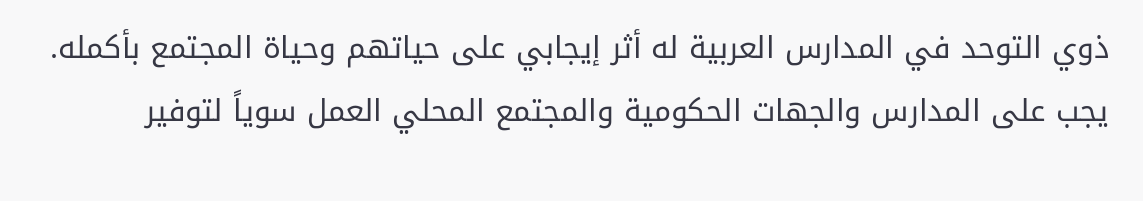ذوي التوحد في المدارس العربية له أثر إيجابي على حياتهم وحياة المجتمع بأكمله. يجب على المدارس والجهات الحكومية والمجتمع المحلي العمل سوياً لتوفير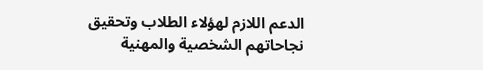الدعم اللازم لهؤلاء الطلاب وتحقيق نجاحاتهم الشخصية والمهنية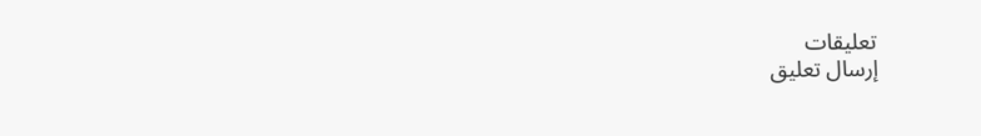تعليقات
إرسال تعليق